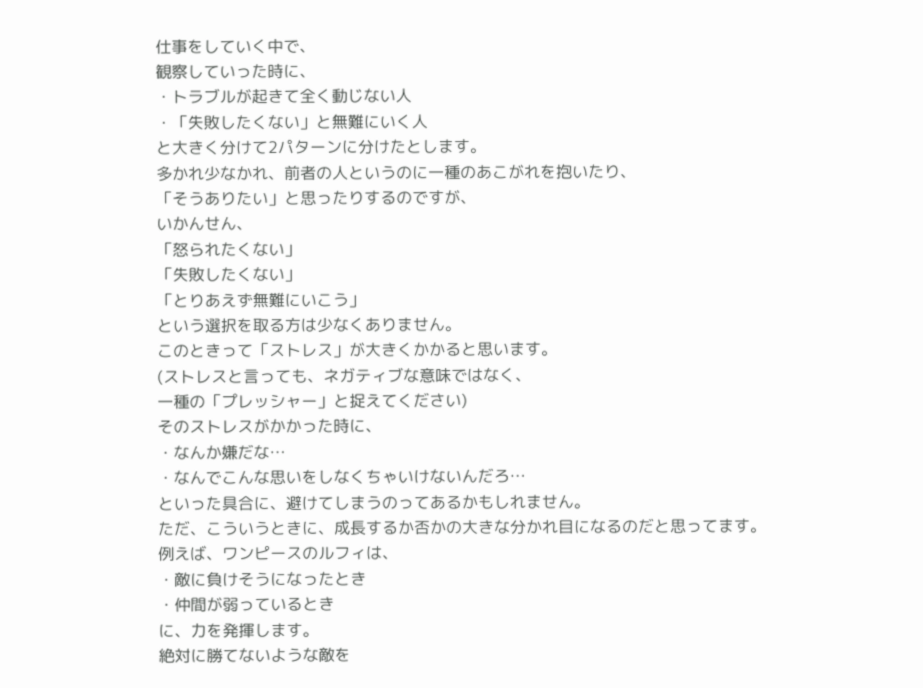仕事をしていく中で、
観察していった時に、
・トラブルが起きて全く動じない人
・「失敗したくない」と無難にいく人
と大きく分けて2パターンに分けたとします。
多かれ少なかれ、前者の人というのに一種のあこがれを抱いたり、
「そうありたい」と思ったりするのですが、
いかんせん、
「怒られたくない」
「失敗したくない」
「とりあえず無難にいこう」
という選択を取る方は少なくありません。
このときって「ストレス」が大きくかかると思います。
(ストレスと言っても、ネガティブな意味ではなく、
一種の「プレッシャー」と捉えてください)
そのストレスがかかった時に、
・なんか嫌だな…
・なんでこんな思いをしなくちゃいけないんだろ…
といった具合に、避けてしまうのってあるかもしれません。
ただ、こういうときに、成長するか否かの大きな分かれ目になるのだと思ってます。
例えば、ワンピースのルフィは、
・敵に負けそうになったとき
・仲間が弱っているとき
に、力を発揮します。
絶対に勝てないような敵を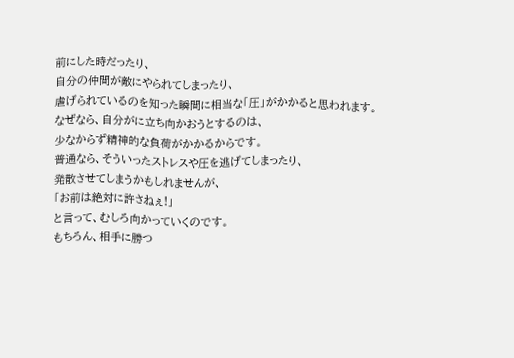前にした時だったり、
自分の仲間が敵にやられてしまったり、
虐げられているのを知った瞬間に相当な「圧」がかかると思われます。
なぜなら、自分がに立ち向かおうとするのは、
少なからず精神的な負荷がかかるからです。
普通なら、そういったストレスや圧を逃げてしまったり、
発散させてしまうかもしれませんが、
「お前は絶対に許さねぇ!」
と言って、むしろ向かっていくのです。
もちろん、相手に勝つ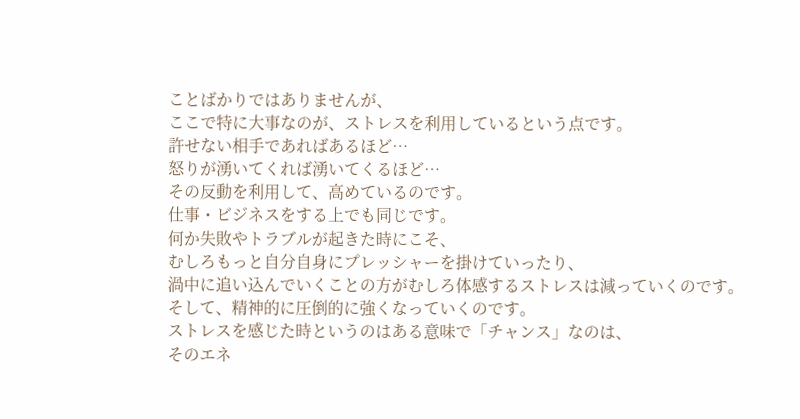ことばかりではありませんが、
ここで特に大事なのが、ストレスを利用しているという点です。
許せない相手であればあるほど…
怒りが湧いてくれば湧いてくるほど…
その反動を利用して、高めているのです。
仕事・ビジネスをする上でも同じです。
何か失敗やトラブルが起きた時にこそ、
むしろもっと自分自身にプレッシャーを掛けていったり、
渦中に追い込んでいくことの方がむしろ体感するストレスは減っていくのです。
そして、精神的に圧倒的に強くなっていくのです。
ストレスを感じた時というのはある意味で「チャンス」なのは、
そのエネ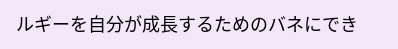ルギーを自分が成長するためのバネにでき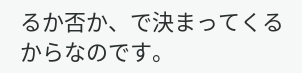るか否か、で決まってくるからなのです。